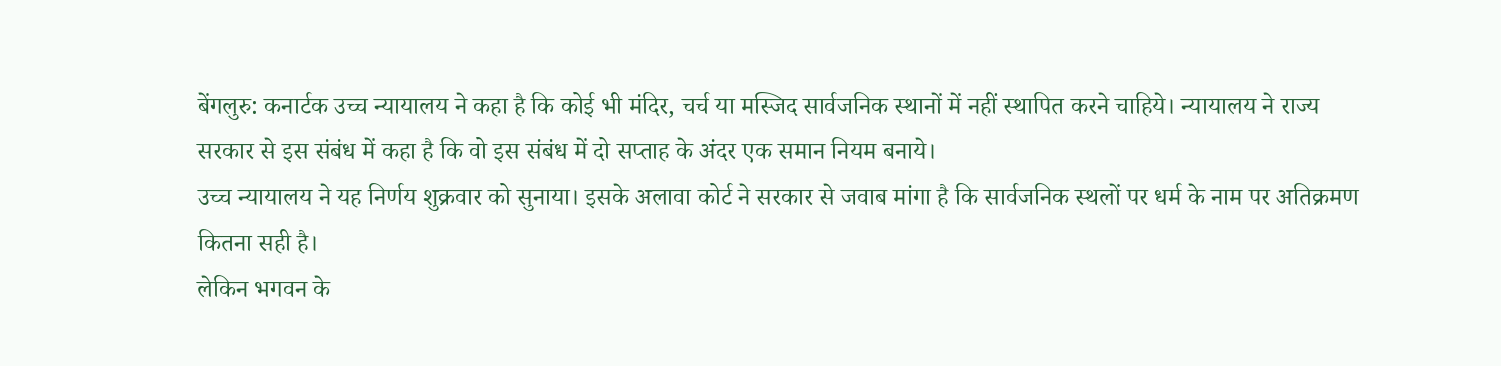बेंगलुरु: कनार्टक उच्च न्यायालय ने कहा है कि कोई भी मंदिर, चर्च या मस्जिद सार्वजनिक स्थानों में नहीं स्थापित करने चाहिये। न्यायालय ने राज्य सरकार से इस संबंध में कहा है कि वो इस संबंध में दो सप्ताह के अंदर एक समान नियम बनाये।
उच्च न्यायालय ने यह निर्णय शुक्रवार को सुनाया। इसके अलावा कोर्ट ने सरकार से जवाब मांगा है कि सार्वजनिक स्थलों पर धर्म के नाम पर अतिक्रमण कितना सही है।
लेकिन भगवन के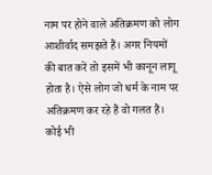नाम पर होने वाले अतिक्रमण को लोग आशीर्वाद समझते हैं। अगर नियमों की बात करें तो इसमें भी कानून लागू होता है। ऐसे लोग जो धर्म के नाम पर अतिक्रमण कर रहे हैं वो गलत हैं।
कोई भी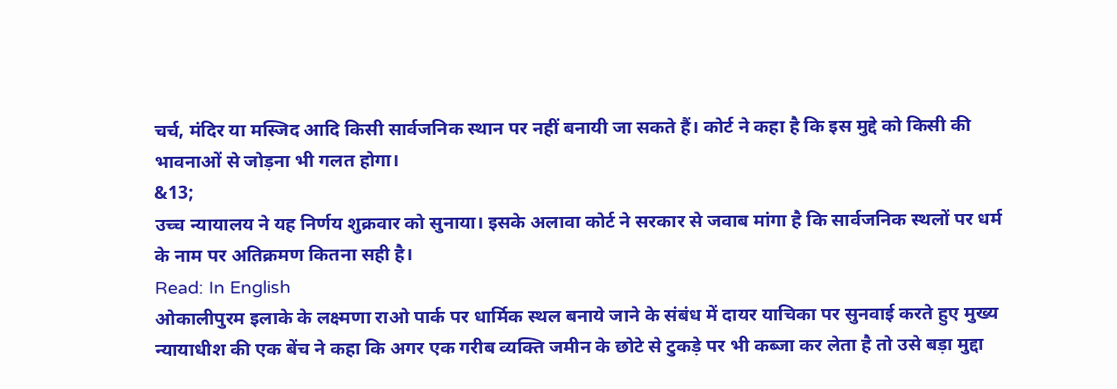चर्च, मंदिर या मस्जिद आदि किसी सार्वजनिक स्थान पर नहीं बनायी जा सकते हैं। कोर्ट ने कहा है कि इस मुद्दे को किसी की भावनाओं से जोड़ना भी गलत होगा।
&13;
उच्च न्यायालय ने यह निर्णय शुक्रवार को सुनाया। इसके अलावा कोर्ट ने सरकार से जवाब मांगा है कि सार्वजनिक स्थलों पर धर्म के नाम पर अतिक्रमण कितना सही है।
Read: In English
ओकालीपुरम इलाके के लक्ष्मणा राओ पार्क पर धार्मिक स्थल बनाये जाने के संबंध में दायर याचिका पर सुनवाई करते हुए मुख्य न्यायाधीश की एक बेंच ने कहा कि अगर एक गरीब व्यक्ति जमीन के छोटे से टुकड़े पर भी कब्जा कर लेता है तो उसे बड़ा मुद्दा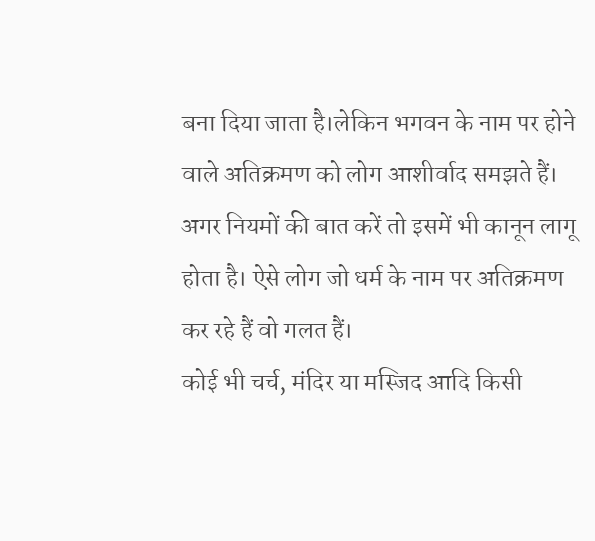बना दिया जाता है।लेकिन भगवन के नाम पर होने वाले अतिक्रमण को लोग आशीर्वाद समझते हैं। अगर नियमों की बात करें तो इसमें भी कानून लागू होता है। ऐसे लोग जो धर्म के नाम पर अतिक्रमण कर रहे हैं वो गलत हैं।
कोई भी चर्च, मंदिर या मस्जिद आदि किसी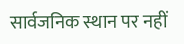सार्वजनिक स्थान पर नहीं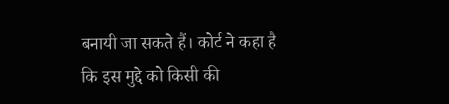बनायी जा सकते हैं। कोर्ट ने कहा है कि इस मुद्दे को किसी की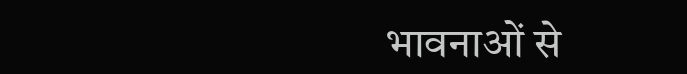भावनाओं से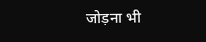जोड़ना भी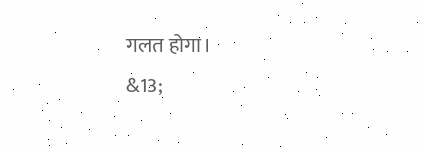गलत होगा।
&13;